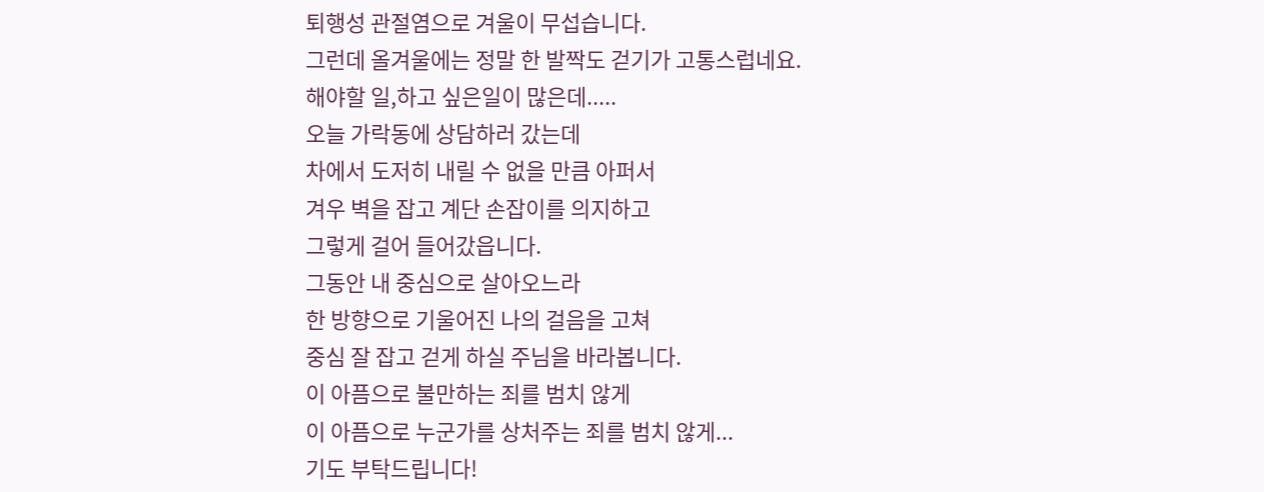퇴행성 관절염으로 겨울이 무섭습니다.
그런데 올겨울에는 정말 한 발짝도 걷기가 고통스럽네요.
해야할 일,하고 싶은일이 많은데.....
오늘 가락동에 상담하러 갔는데
차에서 도저히 내릴 수 없을 만큼 아퍼서
겨우 벽을 잡고 계단 손잡이를 의지하고
그렇게 걸어 들어갔읍니다.
그동안 내 중심으로 살아오느라
한 방향으로 기울어진 나의 걸음을 고쳐
중심 잘 잡고 걷게 하실 주님을 바라봅니다.
이 아픔으로 불만하는 죄를 범치 않게
이 아픔으로 누군가를 상처주는 죄를 범치 않게...
기도 부탁드립니다!